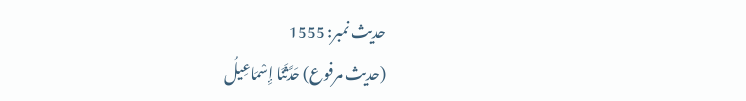حدیث نمبر: 1555
(حديث مرفوع) حَدَّثَنَا إِسْمَاعِيلُ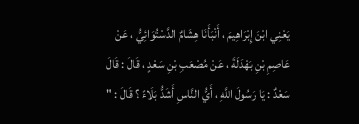يَعْنِي ابْنَ إِبْرَاهِيمَ ، أَنْبَأَنَا هِشَامٌ الدَّسْتُوَائِيُّ ، عَنْ عَاصِمِ بْنِ بَهْدَلَةَ ، عَنْ مُصْعَبِ بْنِ سَعْدٍ ، قَالَ : قَالَ سَعْدٌ : يَا رَسُولَ اللَّهِ ، أَيُّ النَّاسِ أَشَدُّ بَلَاءً ؟ قَالَ : "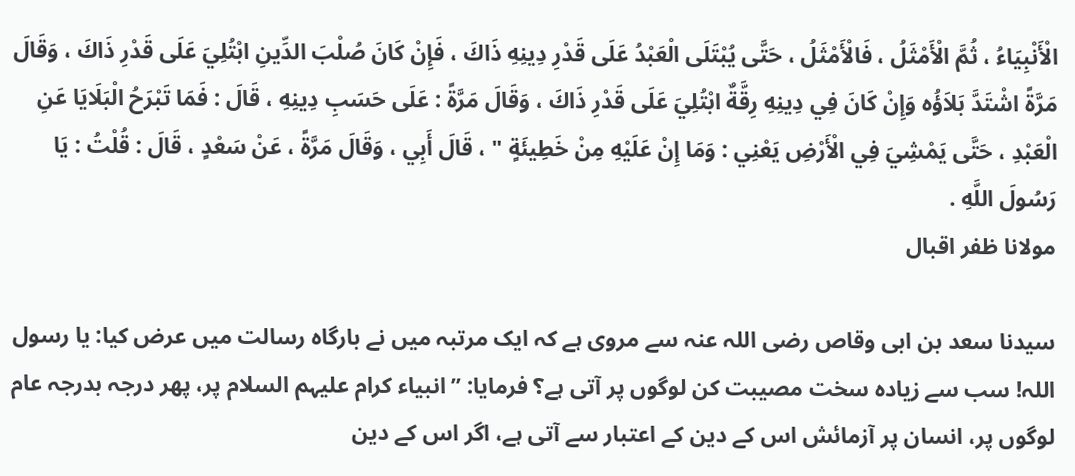الْأَنْبِيَاءُ ، ثُمَّ الْأَمْثَلُ ، فَالْأَمْثَلُ ، حَتَّى يُبْتَلَى الْعَبْدُ عَلَى قَدْرِ دِينِهِ ذَاكَ ، فَإِنْ كَانَ صُلْبَ الدِّينِ ابْتُلِيَ عَلَى قَدْرِ ذَاكَ ، وَقَالَ مَرَّةً اشْتَدَّ بَلاَؤُه وَإِنْ كَانَ فِي دِينِهِ رِقَّةٌ ابْتُلِيَ عَلَى قَدْرِ ذَاكَ ، وَقَالَ مَرَّةً : عَلَى حَسَبِ دِينِهِ ، قَالَ : فَمَا تَبْرَحُ الْبَلَايَا عَنِ الْعَبْدِ ، حَتَّى يَمْشِيَ فِي الْأَرْضِ يَعْنِي : وَمَا إِنْ عَلَيْهِ مِنْ خَطِيئَةٍ " ، قَالَ أَبِي ، وَقَالَ مَرَّةً ، عَنْ سَعْدٍ ، قَالَ : قُلْتُ : يَا رَسُولَ اللَّهِ .
مولانا ظفر اقبال

سیدنا سعد بن ابی وقاص رضی اللہ عنہ سے مروی ہے کہ ایک مرتبہ میں نے بارگاہ رسالت میں عرض کیا: یا رسول اللہ! سب سے زیادہ سخت مصیبت کن لوگوں پر آتی ہے؟ فرمایا: ”انبیاء کرام علیہم السلام پر، پھر درجہ بدرجہ عام لوگوں پر، انسان پر آزمائش اس کے دین کے اعتبار سے آتی ہے، اگر اس کے دین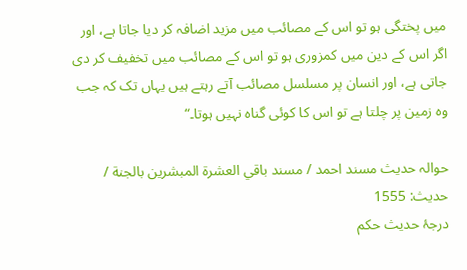میں پختگی ہو تو اس کے مصائب میں مزید اضافہ کر دیا جاتا ہے، اور اگر اس کے دین میں کمزوری ہو تو اس کے مصائب میں تخفیف کر دی جاتی ہے، اور انسان پر مسلسل مصائب آتے رہتے ہیں یہاں تک کہ جب وہ زمین پر چلتا ہے تو اس کا کوئی گناہ نہیں ہوتا۔“

حوالہ حدیث مسند احمد / مسند باقي العشرة المبشرين بالجنة / حدیث: 1555
درجۂ حدیث حکم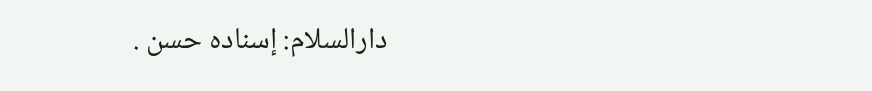دارالسلام: إسناده حسن .